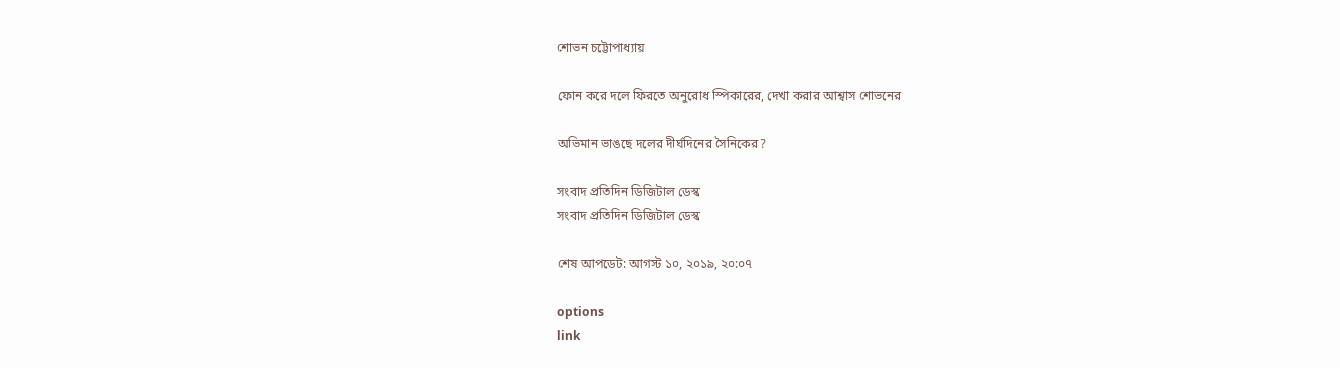শোভন চট্টোপাধ্যায়

ফোন করে দলে ফিরতে অনুরোধ স্পিকারের, দেখা করার আশ্বাস শোভনের

অভিমান ভাঙছে দলের দীর্ঘদিনের সৈনিকের?

সংবাদ প্রতিদিন ডিজিটাল ডেস্ক
সংবাদ প্রতিদিন ডিজিটাল ডেস্ক

শেষ আপডেট: আগস্ট ১০, ২০১৯, ২০:০৭

options
link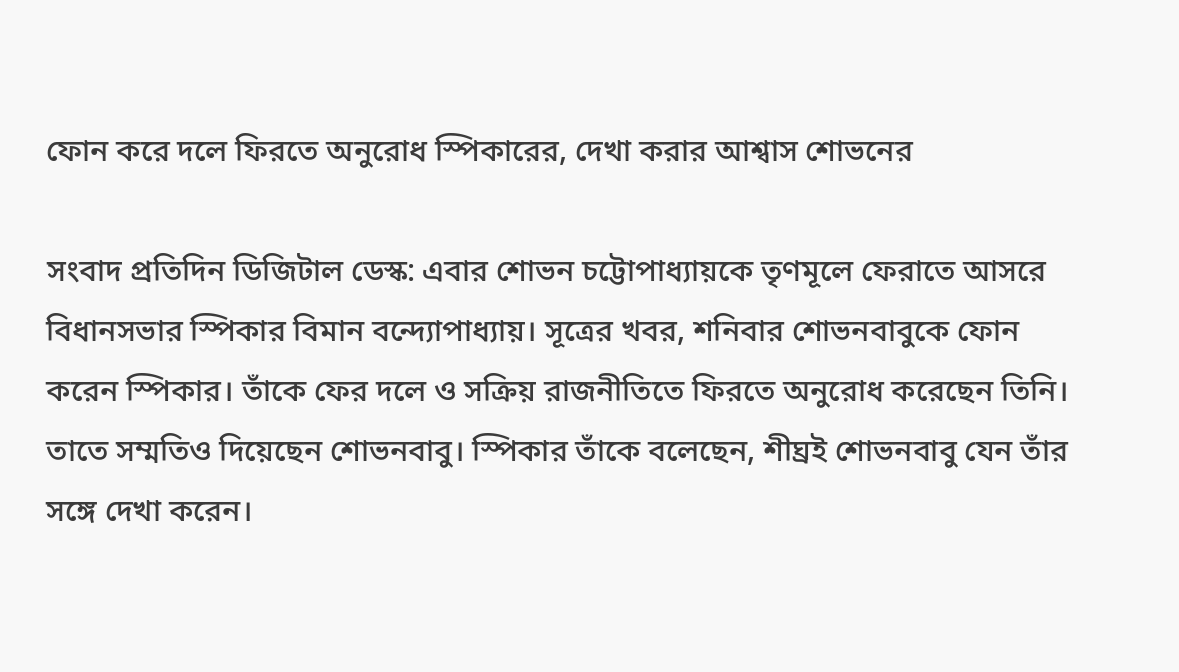ফোন করে দলে ফিরতে অনুরোধ স্পিকারের, দেখা করার আশ্বাস শোভনের

সংবাদ প্রতিদিন ডিজিটাল ডেস্ক: এবার শোভন চট্টোপাধ্যায়কে তৃণমূলে ফেরাতে আসরে বিধানসভার স্পিকার বিমান বন্দ্যোপাধ্যায়। সূত্রের খবর, শনিবার শোভনবাবুকে ফোন করেন স্পিকার। তাঁকে ফের দলে ও সক্রিয় রাজনীতিতে ফিরতে অনুরোধ করেছেন তিনি। তাতে সম্মতিও দিয়েছেন শোভনবাবু। স্পিকার তাঁকে বলেছেন, শীঘ্রই শোভনবাবু যেন তাঁর সঙ্গে দেখা করেন।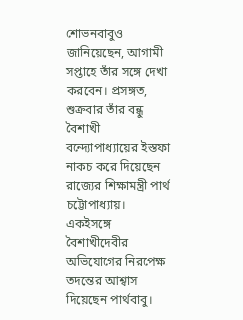শোভনবাবুও জানিয়েছেন, আগামী সপ্তাহে তাঁর সঙ্গে দেখা করবেন। প্রসঙ্গত, শুক্রবার তাঁর বন্ধু বৈশাখী বন্দ্যোপাধ্যায়ের ইস্তফা নাকচ করে দিয়েছেন রাজ্যের শিক্ষামন্ত্রী পার্থ চট্টোপাধ্যায়। একইসঙ্গে বৈশাখীদেবীর অভিযোগের নিরপেক্ষ তদন্তের আশ্বাস দিয়েছেন পার্থবাবু।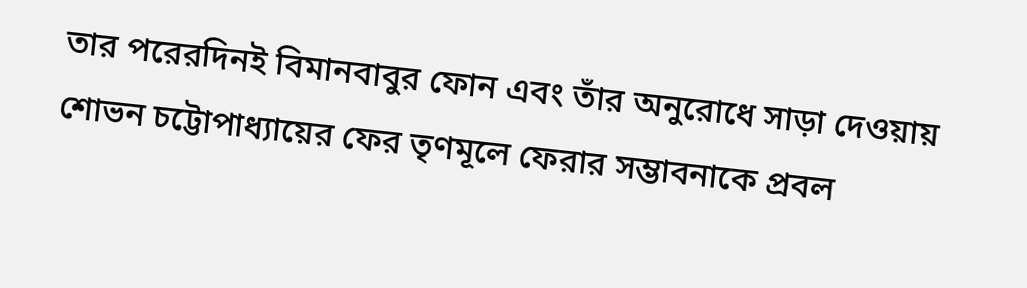তার পরেরদিনই বিমানবাবুর ফোন এবং তাঁর অনুরোধে সাড়া দেওয়ায় শোভন চট্টোপাধ্যায়ের ফের তৃণমূলে ফেরার সম্ভাবনাকে প্রবল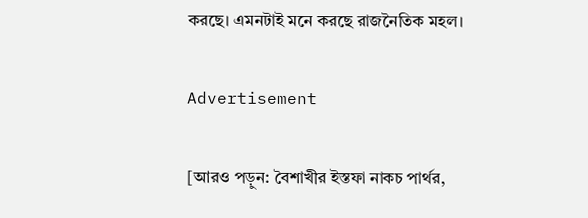করছে। এমনটাই মনে করছে রাজনৈতিক মহল।

Advertisement

[আরও পড়ুন: বৈশাখীর ইস্তফা নাকচ পার্থর,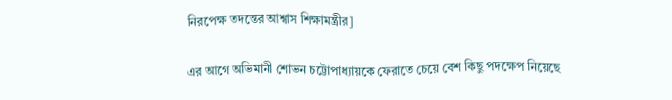নিরপেক্ষ তদন্তের আশ্বাস শিক্ষামন্ত্রীর]

এর আগে অভিমানী শোভন চট্টোপাধ্যায়কে ফেরাতে চেয়ে বেশ কিছু পদক্ষেপ নিয়েছে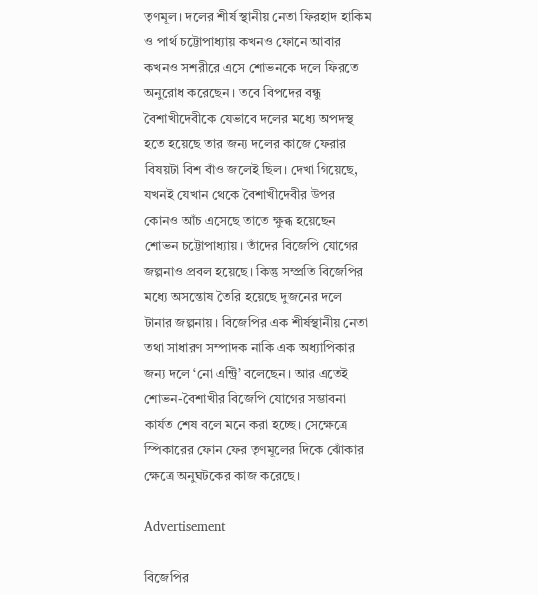তৃণমূল। দলের শীর্ষ স্থানীয় নেতা ফিরহাদ হাকিম ও পার্থ চট্টোপাধ্যায় কখনও ফোনে আবার কখনও সশরীরে এসে শোভনকে দলে ফিরতে অনুরোধ করেছেন। তবে বিপদের বন্ধু বৈশাখীদেবীকে যেভাবে দলের মধ্যে অপদস্থ হতে হয়েছে তার জন্য দলের কাজে ফেরার বিষয়টা বিশ বাঁও জলেই ছিল। দেখা গিয়েছে, যখনই যেখান থেকে বৈশাখীদেবীর উপর কোনও আঁচ এসেছে তাতে ক্ষুব্ধ হয়েছেন শোভন চট্টোপাধ্যায়। তাঁদের বিজেপি যোগের জল্পনাও প্রবল হয়েছে। কিন্তু সম্প্রতি বিজেপির মধ্যে অসন্তোষ তৈরি হয়েছে দুজনের দলে টানার জল্পনায়। বিজেপির এক শীর্ষস্থানীয় নেতা তথা সাধারণ সম্পাদক নাকি এক অধ্যাপিকার জন্য দলে ‘নো এন্ট্রি’ বলেছেন। আর এতেই শোভন-বৈশাখীর বিজেপি যোগের সম্ভাবনা কার্যত শেষ বলে মনে করা হচ্ছে। সেক্ষেত্রে স্পিকারের ফোন ফের তৃণমূলের দিকে ঝোঁকার ক্ষেত্রে অনুঘটকের কাজ করেছে।

Advertisement

বিজেপির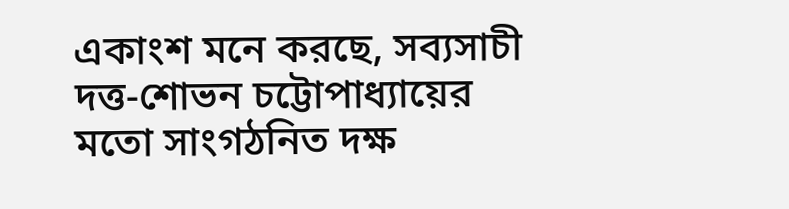একাংশ মনে করছে, সব্যসাচী দত্ত-শোভন চট্টোপাধ্যায়ের মতো সাংগঠনিত দক্ষ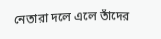নেতারা দলে এলে তাঁদের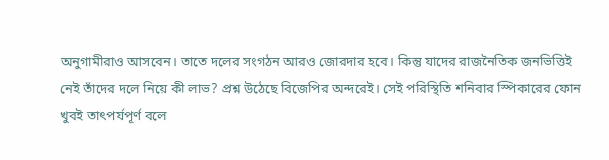অনুগামীরাও আসবেন। তাতে দলের সংগঠন আরও জোরদার হবে। কিন্তু যাদের রাজনৈতিক জনভিত্তিই নেই তাঁদের দলে নিয়ে কী লাভ? প্রশ্ন উঠেছে বিজেপির অন্দরেই। সেই পরিস্থিতি শনিবার স্পিকারের ফোন খুবই তাৎপর্যপূর্ণ বলে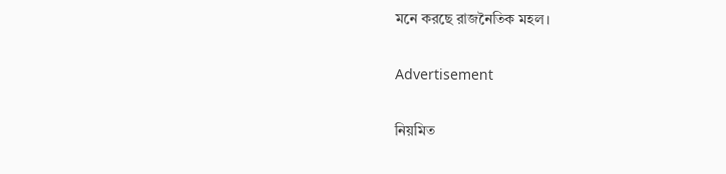মনে করছে রাজনৈতিক মহল।

Advertisement

নিয়মিত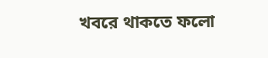খবরে থাকতে ফলো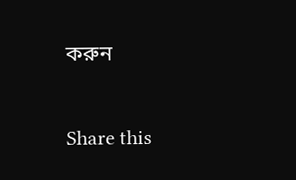করুন

Share this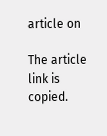article on

The article link is copied.